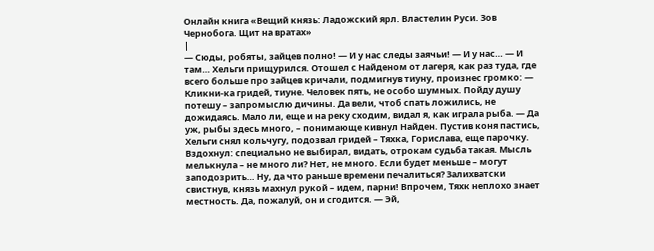Онлайн книга «Вещий князь: Ладожский ярл. Властелин Руси. Зов Чернобога. Щит на вратах»
|
— Сюды, робяты, зайцев полно! — И у нас следы заячьи! — И у нас… — И там… Хельги прищурился. Отошел с Найденом от лагеря, как раз туда, где всего больше про зайцев кричали, подмигнув тиуну, произнес громко: — Кликни-ка гридей, тиуне. Человек пять, не особо шумных. Пойду душу потешу – запромыслю дичины. Да вели, чтоб спать ложились, не дожидаясь. Мало ли, еще и на реку сходим, видал я, как играла рыба. — Да уж, рыбы здесь много, – понимающе кивнул Найден. Пустив коня пастись, Хельги снял кольчугу, подозвал гридей – Тяхка, Горислава, еще парочку. Вздохнул: специально не выбирал, видать, отрокам судьба такая. Мысль мелькнула – не много ли? Нет, не много. Если будет меньше – могут заподозрить… Ну, да что раньше времени печалиться? Залихватски свистнув, князь махнул рукой – идем, парни! Впрочем, Тяхк неплохо знает местность. Да, пожалуй, он и сгодится. — Эй,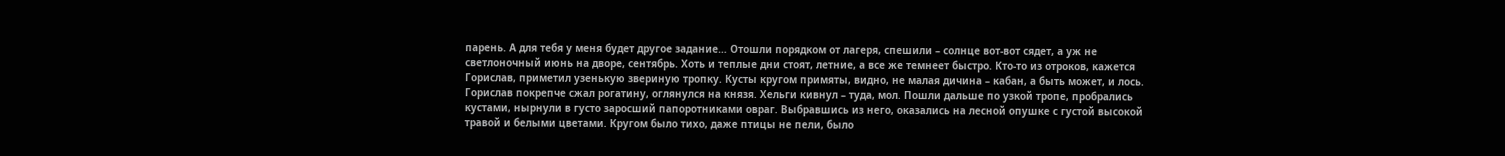парень. А для тебя у меня будет другое задание… Отошли порядком от лагеря, спешили – солнце вот-вот сядет, а уж не светлоночный июнь на дворе, сентябрь. Хоть и теплые дни стоят, летние, а все же темнеет быстро. Кто-то из отроков, кажется Горислав, приметил узенькую звериную тропку. Кусты кругом примяты, видно, не малая дичина – кабан, а быть может, и лось. Горислав покрепче сжал рогатину, оглянулся на князя. Хельги кивнул – туда, мол. Пошли дальше по узкой тропе, пробрались кустами, нырнули в густо заросший папоротниками овраг. Выбравшись из него, оказались на лесной опушке с густой высокой травой и белыми цветами. Кругом было тихо, даже птицы не пели, было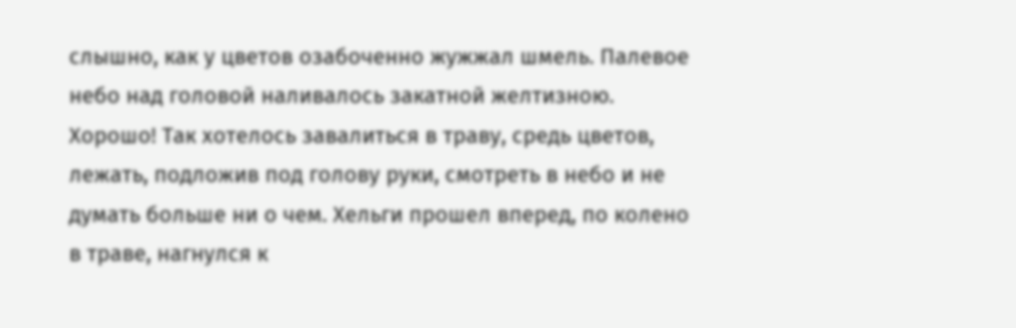слышно, как у цветов озабоченно жужжал шмель. Палевое небо над головой наливалось закатной желтизною. Хорошо! Так хотелось завалиться в траву, средь цветов, лежать, подложив под голову руки, смотреть в небо и не думать больше ни о чем. Хельги прошел вперед, по колено в траве, нагнулся к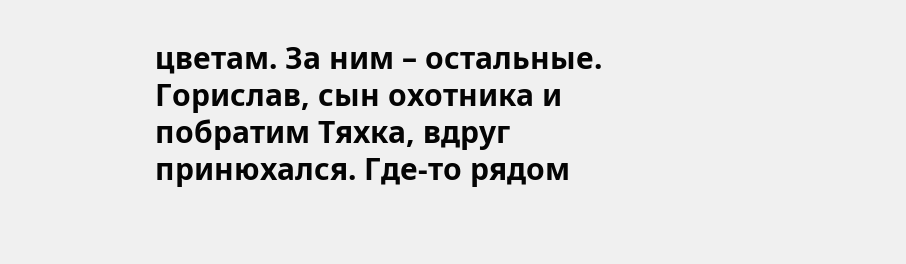цветам. За ним – остальные. Горислав, сын охотника и побратим Тяхка, вдруг принюхался. Где-то рядом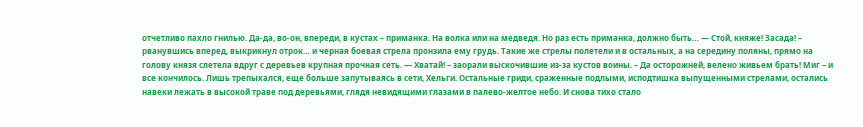отчетливо пахло гнилью. Да-да, во-он, впереди, в кустах – приманка. На волка или на медведя. Но раз есть приманка, должно быть… — Стой, княже! Засада! – рванувшись вперед, выкрикнул отрок… и черная боевая стрела пронзила ему грудь. Такие же стрелы полетели и в остальных, а на середину поляны, прямо на голову князя слетела вдруг с деревьев крупная прочная сеть. — Хватай! – заорали выскочившие из-за кустов воины. – Да осторожней, велено живьем брать! Миг – и все кончилось. Лишь трепыхался, еще больше запутываясь в сети, Хельги. Остальные гриди, сраженные подлыми, исподтишка выпущенными стрелами, остались навеки лежать в высокой траве под деревьями, глядя невидящими глазами в палево-желтое небо. И снова тихо стало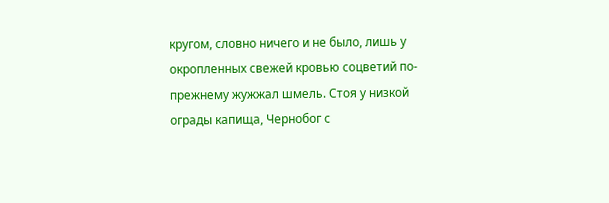кругом, словно ничего и не было, лишь у окропленных свежей кровью соцветий по-прежнему жужжал шмель. Стоя у низкой ограды капища, Чернобог с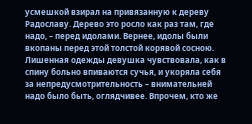усмешкой взирал на привязанную к дереву Радославу. Дерево это росло как раз там, где надо, – перед идолами. Вернее, идолы были вкопаны перед этой толстой корявой сосною. Лишенная одежды девушка чувствовала, как в спину больно впиваются сучья, и укоряла себя за непредусмотрительность – внимательней надо было быть, оглядчивее. Впрочем, кто же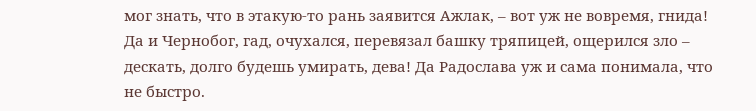мог знать, что в этакую-то рань заявится Ажлак, – вот уж не вовремя, гнида! Да и Чернобог, гад, очухался, перевязал башку тряпицей, ощерился зло – дескать, долго будешь умирать, дева! Да Радослава уж и сама понимала, что не быстро.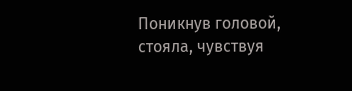Поникнув головой, стояла, чувствуя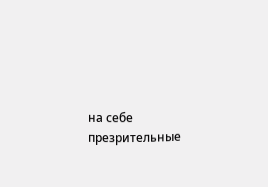на себе презрительные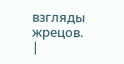взгляды жрецов. |